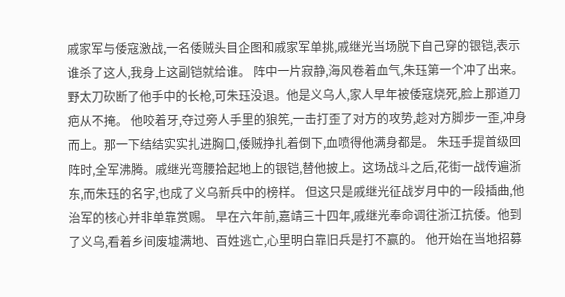戚家军与倭寇激战,一名倭贼头目企图和戚家军单挑,戚继光当场脱下自己穿的银铠,表示谁杀了这人,我身上这副铠就给谁。 阵中一片寂静,海风卷着血气,朱珏第一个冲了出来。野太刀砍断了他手中的长枪,可朱珏没退。他是义乌人,家人早年被倭寇烧死,脸上那道刀疤从不掩。 他咬着牙,夺过旁人手里的狼筅,一击打歪了对方的攻势,趁对方脚步一歪,冲身而上。那一下结结实实扎进胸口,倭贼挣扎着倒下,血喷得他满身都是。 朱珏手提首级回阵时,全军沸腾。戚继光弯腰拾起地上的银铠,替他披上。这场战斗之后,花街一战传遍浙东,而朱珏的名字,也成了义乌新兵中的榜样。 但这只是戚继光征战岁月中的一段插曲,他治军的核心并非单靠赏赐。 早在六年前,嘉靖三十四年,戚继光奉命调往浙江抗倭。他到了义乌,看着乡间废墟满地、百姓逃亡,心里明白靠旧兵是打不赢的。 他开始在当地招募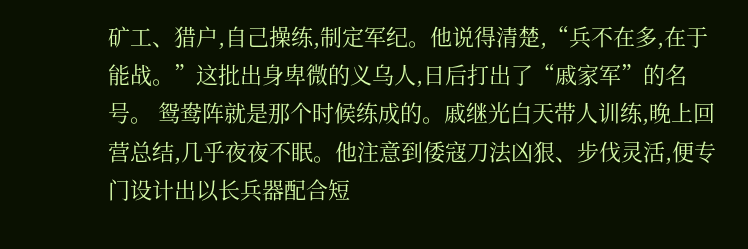矿工、猎户,自己操练,制定军纪。他说得清楚,“兵不在多,在于能战。”这批出身卑微的义乌人,日后打出了“戚家军”的名号。 鸳鸯阵就是那个时候练成的。戚继光白天带人训练,晚上回营总结,几乎夜夜不眠。他注意到倭寇刀法凶狠、步伐灵活,便专门设计出以长兵器配合短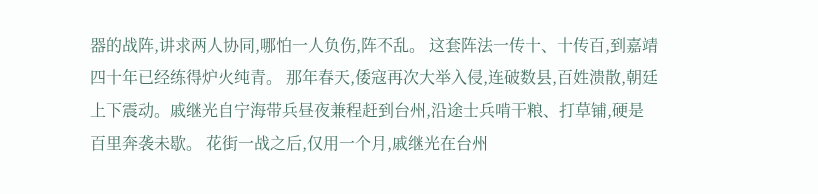器的战阵,讲求两人协同,哪怕一人负伤,阵不乱。 这套阵法一传十、十传百,到嘉靖四十年已经练得炉火纯青。 那年春天,倭寇再次大举入侵,连破数县,百姓溃散,朝廷上下震动。戚继光自宁海带兵昼夜兼程赶到台州,沿途士兵啃干粮、打草铺,硬是百里奔袭未歇。 花街一战之后,仅用一个月,戚继光在台州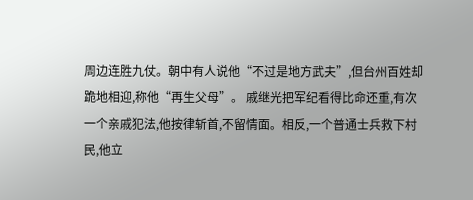周边连胜九仗。朝中有人说他“不过是地方武夫”,但台州百姓却跪地相迎,称他“再生父母”。 戚继光把军纪看得比命还重,有次一个亲戚犯法,他按律斩首,不留情面。相反,一个普通士兵救下村民,他立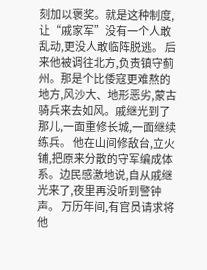刻加以褒奖。就是这种制度,让“戚家军”没有一个人敢乱动,更没人敢临阵脱逃。 后来他被调往北方,负责镇守蓟州。那是个比倭寇更难熬的地方,风沙大、地形恶劣,蒙古骑兵来去如风。戚继光到了那儿,一面重修长城,一面继续练兵。 他在山间修敌台,立火铺,把原来分散的守军编成体系。边民感激地说,自从戚继光来了,夜里再没听到警钟声。 万历年间,有官员请求将他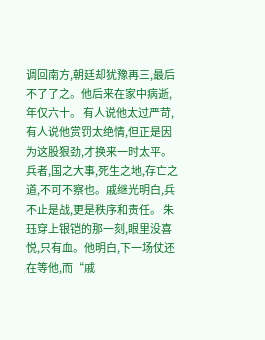调回南方,朝廷却犹豫再三,最后不了了之。他后来在家中病逝,年仅六十。 有人说他太过严苛,有人说他赏罚太绝情,但正是因为这股狠劲,才换来一时太平。 兵者,国之大事,死生之地,存亡之道,不可不察也。戚继光明白,兵不止是战,更是秩序和责任。 朱珏穿上银铠的那一刻,眼里没喜悦,只有血。他明白,下一场仗还在等他,而“戚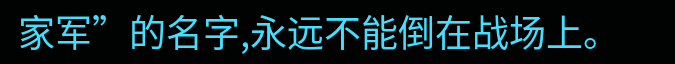家军”的名字,永远不能倒在战场上。